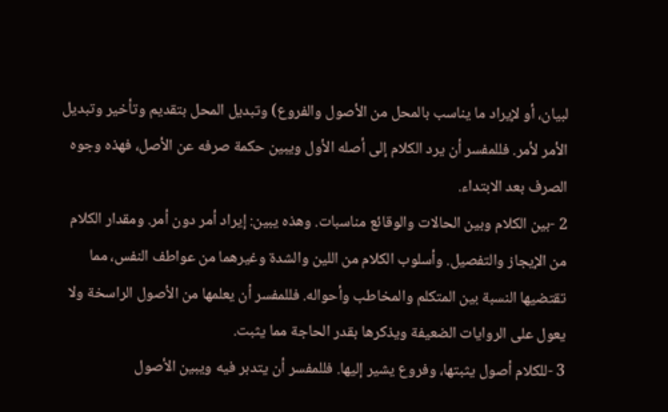لبيان، أو لإيراد ما يناسب بالمحل من الأصول والفروع) وتبديل المحل بتقديم وتأخير وتبديل الأمر لأمر. فللمفسر أن يرد الكلام إلى أصله الأول ويبين حكمة صرفه عن الأصل، فهذه وجوه الصرف بعد الابتداء.
2 -بين الكلام وبين الحالات والوقائع مناسبات. وهذه يبين: إيراد أمر دون أمر. ومقدار الكلام من الإيجاز والتفصيل. وأسلوب الكلام من اللين والشدة وغيرهما من عواطف النفس، مما تقتضيها النسبة بين المتكلم والمخاطب وأحواله. فللمفسر أن يعلمها من الأصول الراسخة ولا يعول على الروايات الضعيفة ويذكرها بقدر الحاجة مما يثبت.
3 -للكلام أصول يثبتها، وفروع يشير إليها. فللمفسر أن يتدبر فيه ويبين الأصول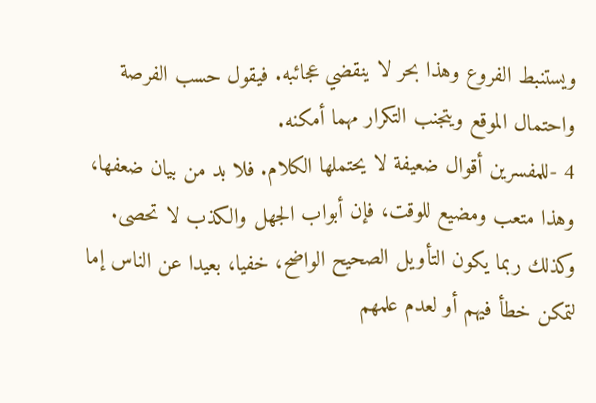ويستنبط الفروع وهذا بحر لا ينقضي عجائبه. فيقول حسب الفرصة واحتمال الموقع ويتجنب التكرار مهما أمكنه.
4 -للمفسرين أقوال ضعيفة لا يحتملها الكلام. فلا بد من بيان ضعفها، وهذا متعب ومضيع للوقت، فإن أبواب الجهل والكذب لا تحصى.
وكذلك ربما يكون التأويل الصحيح الواضح، خفيا، بعيدا عن الناس إما لتمكن خطأ فيهم أو لعدم علمهم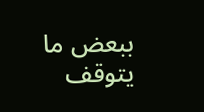ببعض ما يتوقف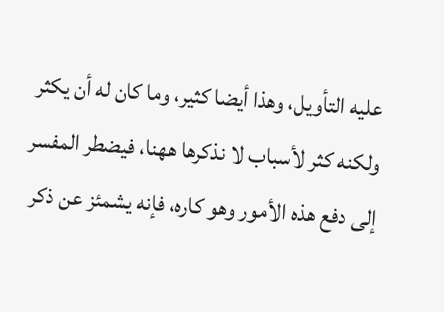عليه التأويل، وهذا أيضا كثير، وما كان له أن يكثر ولكنه كثر لأسباب لا نذكرها ههنا، فيضطر المفسر إلى دفع هذه الأمور وهو كاره، فإنه يشمئز عن ذكر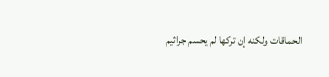الحماقات ولكنه إن تركها لم يحسم جراثيم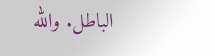الباطل. والله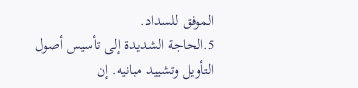الموفق للسداد.
5.الحاجة الشديدة إلى تأسيس أصول التأويل وتشييد مبانيه. إن